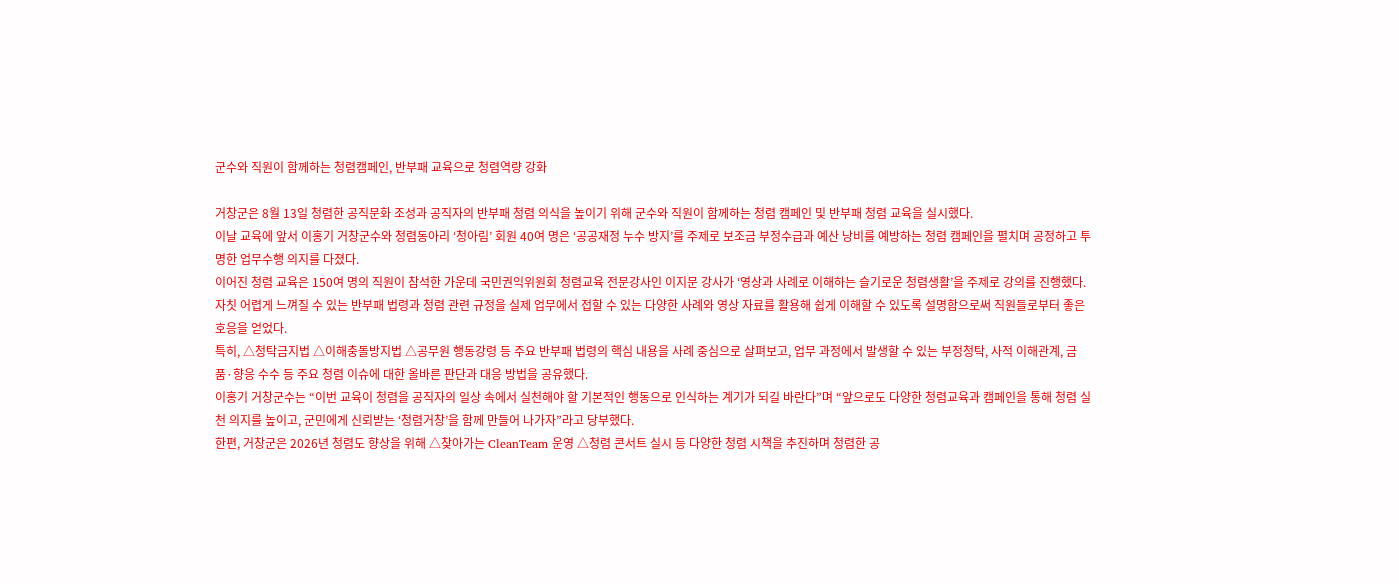군수와 직원이 함께하는 청렴캠페인, 반부패 교육으로 청렴역량 강화

거창군은 8월 13일 청렴한 공직문화 조성과 공직자의 반부패 청렴 의식을 높이기 위해 군수와 직원이 함께하는 청렴 캠페인 및 반부패 청렴 교육을 실시했다.
이날 교육에 앞서 이홍기 거창군수와 청렴동아리 ‘청아림’ 회원 40여 명은 ‘공공재정 누수 방지’를 주제로 보조금 부정수급과 예산 낭비를 예방하는 청렴 캠페인을 펼치며 공정하고 투명한 업무수행 의지를 다졌다.
이어진 청렴 교육은 150여 명의 직원이 참석한 가운데 국민권익위원회 청렴교육 전문강사인 이지문 강사가 ‘영상과 사례로 이해하는 슬기로운 청렴생활’을 주제로 강의를 진행했다.
자칫 어렵게 느껴질 수 있는 반부패 법령과 청렴 관련 규정을 실제 업무에서 접할 수 있는 다양한 사례와 영상 자료를 활용해 쉽게 이해할 수 있도록 설명함으로써 직원들로부터 좋은 호응을 얻었다.
특히, △청탁금지법 △이해충돌방지법 △공무원 행동강령 등 주요 반부패 법령의 핵심 내용을 사례 중심으로 살펴보고, 업무 과정에서 발생할 수 있는 부정청탁, 사적 이해관계, 금품·향응 수수 등 주요 청렴 이슈에 대한 올바른 판단과 대응 방법을 공유했다.
이홍기 거창군수는 “이번 교육이 청렴을 공직자의 일상 속에서 실천해야 할 기본적인 행동으로 인식하는 계기가 되길 바란다”며 “앞으로도 다양한 청렴교육과 캠페인을 통해 청렴 실천 의지를 높이고, 군민에게 신뢰받는 ‘청렴거창’을 함께 만들어 나가자”라고 당부했다.
한편, 거창군은 2026년 청렴도 향상을 위해 △찾아가는 CleanTeam 운영 △청렴 콘서트 실시 등 다양한 청렴 시책을 추진하며 청렴한 공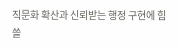직문화 확산과 신뢰받는 행정 구현에 힘쓸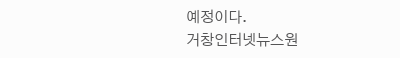예정이다.
거창인터넷뉴스원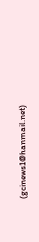(gcinews1@hanmail.net)